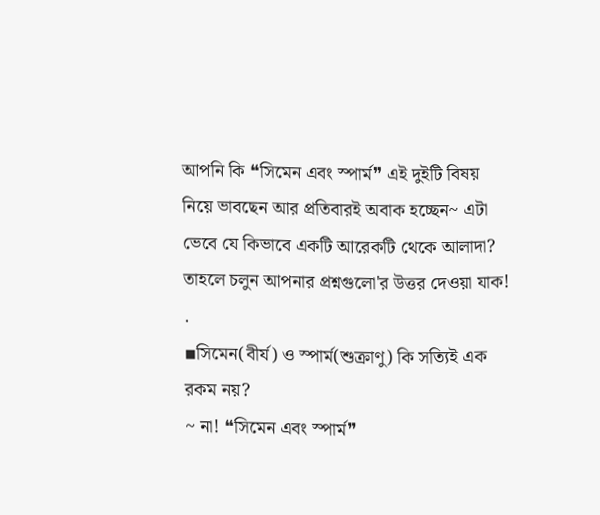আপনি কি ❝সিমেন এবং স্পার্ম❞ এই দুইটি বিষয় নিয়ে ভাবছেন আর প্রতিবারই অবাক হচ্ছেন~ এটা ভেবে যে কিভাবে একটি আরেকটি থেকে আলাদা? তাহলে চলুন আপনার প্রশ্নগুলো'র উত্তর দেওয়া যাক!
.
▪সিমেন(বীর্য) ও স্পার্ম(শুক্রাণু) কি সত্যিই এক রকম নয়?
~ না! ❝সিমেন এবং স্পার্ম❞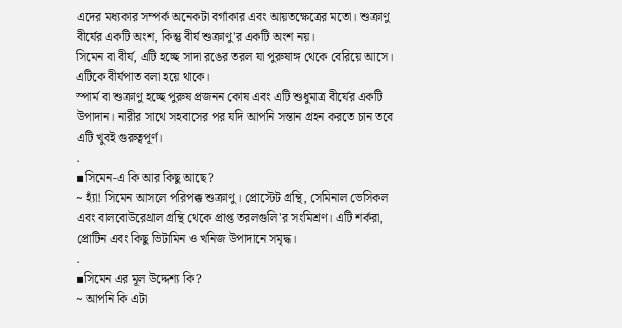এদের মধ্যকার সম্পর্ক অনেকটা বর্গাকার এবং আয়তক্ষেত্রের মতো। শুক্রাণু বীর্যের একটি অংশ, কিন্তু বীর্য শুক্রাণু'র একটি অংশ নয়।
সিমেন বা বীর্য, এটি হচ্ছে সাদা রঙের তরল যা পুরুষাঙ্গ থেকে বেরিয়ে আসে। এটিকে বীর্যপাত বলা হয়ে থাকে।
স্পার্ম বা শুক্রাণু হচ্ছে পুরুষ প্রজনন কোষ এবং এটি শুধুমাত্র বীর্যের একটি উপাদান। নারীর সাথে সহবাসের পর যদি আপনি সন্তান গ্রহন করতে চান তবে এটি খুবই গুরুত্বপূর্ণ।
.
▪সিমেন-এ কি আর কিছু আছে?
~ হ্যাঁ! সিমেন আসলে পরিপক্ক শুক্রাণু। প্রোস্টেট গ্রন্থি, সেমিনাল ভেসিকল এবং বালবোউরেথ্রাল গ্রন্থি থেকে প্রাপ্ত তরলগুলি'র সংমিশ্রণ। এটি শর্করা, প্রোটিন এবং কিছু ভিটামিন ও খনিজ উপাদানে সমৃদ্ধ।
.
▪সিমেন এর মূল উদ্দেশ্য কি?
~ আপনি কি এটা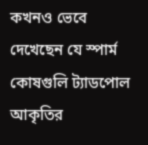কখনও ভেবে দেখেছেন যে স্পার্ম কোষগুলি ট্যাডপোল আকৃতির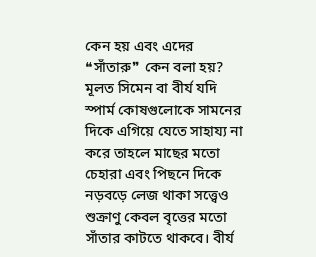কেন হয় এবং এদের ❝সাঁতারু❞ কেন বলা হয়?
মূলত সিমেন বা বীর্য যদি স্পার্ম কোষগুলোকে সামনের দিকে এগিয়ে যেতে সাহায্য না করে তাহলে মাছের মতো চেহারা এবং পিছনে দিকে নড়বড়ে লেজ থাকা সত্ত্বেও শুক্রাণু কেবল বৃত্তের মতো সাঁতার কাটতে থাকবে। বীর্য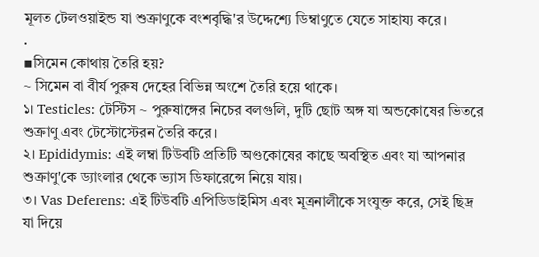মূলত টেলওয়াইন্ড যা শুক্রাণুকে বংশবৃদ্ধি'র উদ্দেশ্যে ডিম্বাণুতে যেতে সাহায্য করে।
.
▪সিমেন কোথায় তৈরি হয়?
~ সিমেন বা বীর্য পুরুষ দেহের বিভিন্ন অংশে তৈরি হয়ে থাকে।
১। Testicles: টেস্টিস ~ পুরুষাঙ্গের নিচের বলগুলি, দুটি ছোট অঙ্গ যা অন্ডকোষের ভিতরে শুক্রাণু এবং টেস্টোস্টেরন তৈরি করে।
২। Epididymis: এই লম্বা টিউবটি প্রতিটি অণ্ডকোষের কাছে অবস্থিত এবং যা আপনার শুক্রাণু'কে ড্যাংলার থেকে ভ্যাস ডিফারেন্সে নিয়ে যায়।
৩। Vas Deferens: এই টিউবটি এপিডিডাইমিস এবং মূত্রনালীকে সংযুক্ত করে, সেই ছিদ্র যা দিয়ে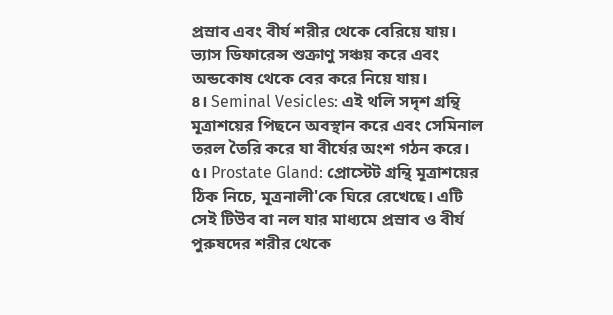প্রস্রাব এবং বীর্য শরীর থেকে বেরিয়ে যায়। ভ্যাস ডিফারেন্স শুক্রাণু সঞ্চয় করে এবং অন্ডকোষ থেকে বের করে নিয়ে যায়।
৪। Seminal Vesicles: এই থলি সদৃশ গ্রন্থি মূত্রাশয়ের পিছনে অবস্থান করে এবং সেমিনাল তরল তৈরি করে যা বীর্যের অংশ গঠন করে।
৫। Prostate Gland: প্রোস্টেট গ্রন্থি মূত্রাশয়ের ঠিক নিচে, মূত্রনালী'কে ঘিরে রেখেছে। এটি সেই টিউব বা নল যার মাধ্যমে প্রস্রাব ও বীর্য পুরুষদের শরীর থেকে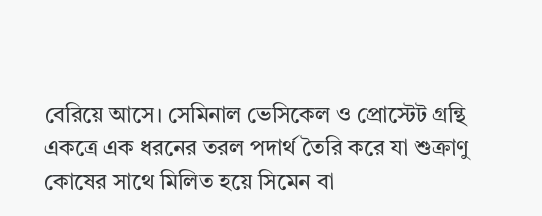বেরিয়ে আসে। সেমিনাল ভেসিকেল ও প্রোস্টেট গ্রন্থি একত্রে এক ধরনের তরল পদার্থ তৈরি করে যা শুক্রাণু কোষের সাথে মিলিত হয়ে সিমেন বা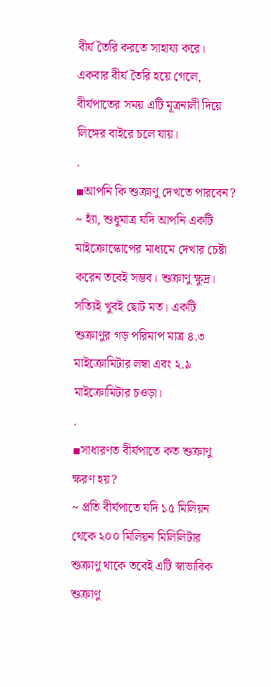বীর্য তৈরি করতে সাহায্য করে।
একবার বীর্য তৈরি হয়ে গেলে, বীর্যপাতের সময় এটি মূত্রনালী দিয়ে লিঙ্গের বাইরে চলে যায়।
.
▪আপনি কি শুক্রাণু দেখতে পারবেন?
~ হ্যাঁ, শুধুমাত্র যদি আপনি একটি মাইক্রোস্কোপের মাধ্যমে দেখার চেষ্টা করেন তবেই সম্ভব। শুক্রাণু ক্ষুদ্র। সত্যিই খুবই ছোট মত। একটি শুক্রাণুর গড় পরিমাপ মাত্র ৪.৩ মাইক্রোমিটার লম্বা এবং ২.৯ মাইক্রোমিটার চওড়া।
.
▪সাধারণত বীর্যপাতে কত শুক্রাণু ক্ষরণ হয়?
~ প্রতি বীর্যপাতে যদি ১৫ মিলিয়ন থেকে ২০০ মিলিয়ন মিলিলিটার শুক্রাণু থাকে তবেই এটি স্বাভাবিক শুক্রাণু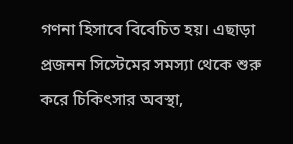গণনা হিসাবে বিবেচিত হয়। এছাড়া প্রজনন সিস্টেমের সমস্যা থেকে শুরু করে চিকিৎসার অবস্থা,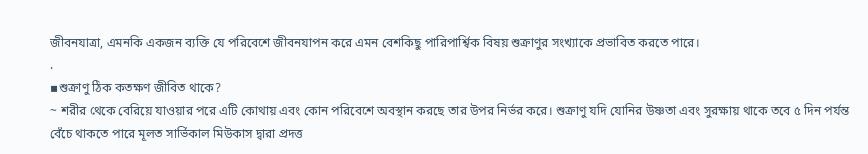জীবনযাত্রা, এমনকি একজন ব্যক্তি যে পরিবেশে জীবনযাপন করে এমন বেশকিছু পারিপার্শ্বিক বিষয় শুক্রাণুর সংখ্যাকে প্রভাবিত করতে পারে।
.
▪শুক্রাণু ঠিক কতক্ষণ জীবিত থাকে?
~ শরীর থেকে বেরিয়ে যাওয়ার পরে এটি কোথায় এবং কোন পরিবেশে অবস্থান করছে তার উপর নির্ভর করে। শুক্রাণু যদি যোনির উষ্ণতা এবং সুরক্ষায় থাকে তবে ৫ দিন পর্যন্ত বেঁচে থাকতে পারে মূলত সার্ভিকাল মিউকাস দ্বারা প্রদত্ত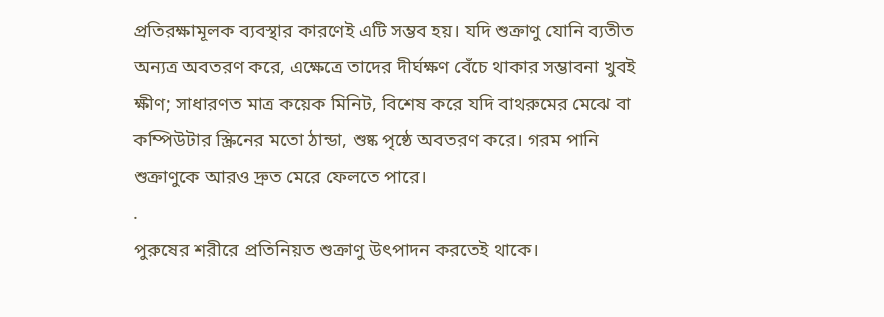প্রতিরক্ষামূলক ব্যবস্থার কারণেই এটি সম্ভব হয়। যদি শুক্রাণু যোনি ব্যতীত অন্যত্র অবতরণ করে, এক্ষেত্রে তাদের দীর্ঘক্ষণ বেঁচে থাকার সম্ভাবনা খুবই ক্ষীণ; সাধারণত মাত্র কয়েক মিনিট, বিশেষ করে যদি বাথরুমের মেঝে বা কম্পিউটার স্ক্রিনের মতো ঠান্ডা, শুষ্ক পৃষ্ঠে অবতরণ করে। গরম পানি শুক্রাণুকে আরও দ্রুত মেরে ফেলতে পারে।
.
পুরুষের শরীরে প্রতিনিয়ত শুক্রাণু উৎপাদন করতেই থাকে।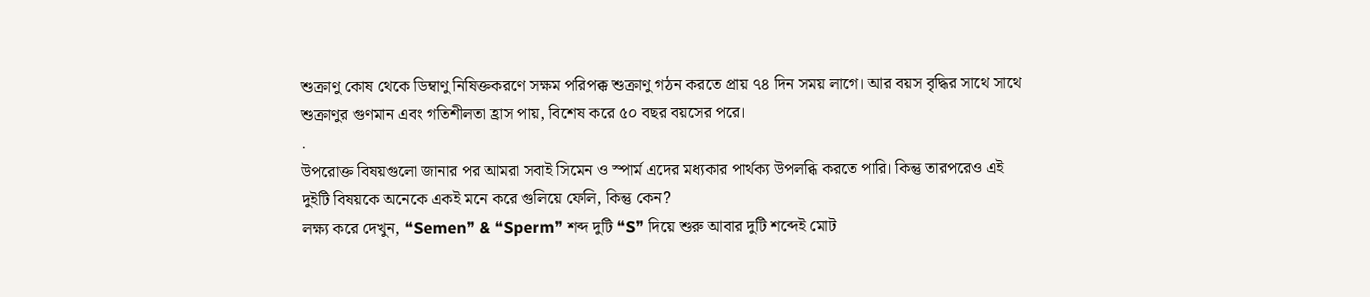শুক্রাণু কোষ থেকে ডিম্বাণু নিষিক্তকরণে সক্ষম পরিপক্ক শুক্রাণু গঠন করতে প্রায় ৭৪ দিন সময় লাগে। আর বয়স বৃদ্ধির সাথে সাথে শুক্রাণুর গুণমান এবং গতিশীলতা হ্রাস পায়, বিশেষ করে ৫০ বছর বয়সের পরে।
.
উপরোক্ত বিষয়গুলো জানার পর আমরা সবাই সিমেন ও স্পার্ম এদের মধ্যকার পার্থক্য উপলব্ধি করতে পারি। কিন্তু তারপরেও এই দুইটি বিষয়কে অনেকে একই মনে করে গুলিয়ে ফেলি, কিন্তু কেন?
লক্ষ্য করে দেখুন, ❝Semen❞ & ❝Sperm❞ শব্দ দুটি ❝S❞ দিয়ে শুরু আবার দুটি শব্দেই মোট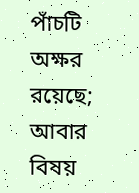পাঁচটি অক্ষর রয়েছে; আবার বিষয়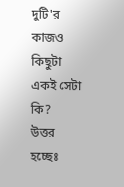দুটি'র কাজও কিছুটা একই সেটা কি?
উত্তর হচ্ছেঃ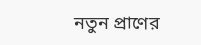নতুন প্রাণের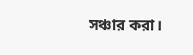সঞ্চার করা।